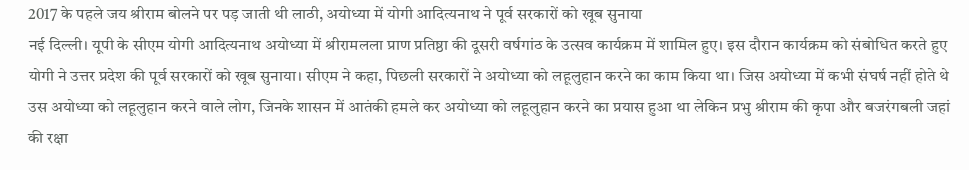2017 के पहले जय श्रीराम बोलने पर पड़ जाती थी लाठी, अयोध्या में योगी आदित्यनाथ ने पूर्व सरकारों को खूब सुनाया
नई दिल्ली। यूपी के सीएम योगी आदित्यनाथ अयोध्या में श्रीरामलला प्राण प्रतिष्ठा की दूसरी वर्षगांठ के उत्सव कार्यक्रम में शामिल हुए। इस दौरान कार्यक्रम को संबोधित करते हुए योगी ने उत्तर प्रदेश की पूर्व सरकारों को खूब सुनाया। सीएम ने कहा, पिछली सरकारों ने अयोध्या को लहूलुहान करने का काम किया था। जिस अयोध्या में कभी संघर्ष नहीं होते थे उस अयोध्या को लहूलुहान करने वाले लोग, जिनके शासन में आतंकी हमले कर अयोध्या को लहूलुहान करने का प्रयास हुआ था लेकिन प्रभु श्रीराम की कृपा और बजरंगबली जहां की रक्षा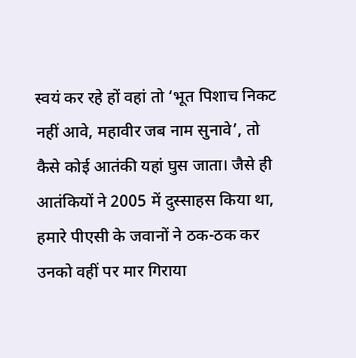स्वयं कर रहे हों वहां तो ‘भूत पिशाच निकट नहीं आवे, महावीर जब नाम सुनावे’, तो कैसे कोई आतंकी यहां घुस जाता। जैसे ही आतंकियों ने 2005 में दुस्साहस किया था, हमारे पीएसी के जवानों ने ठक-ठक कर उनको वहीं पर मार गिराया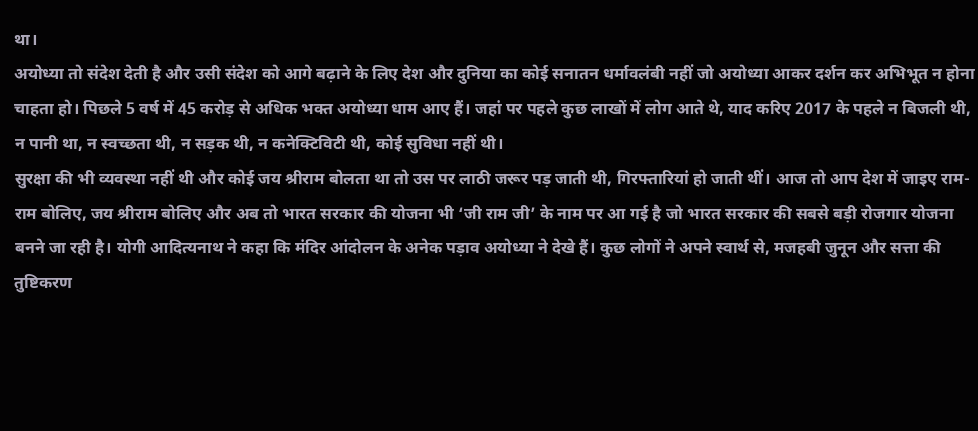था।
अयोध्या तो संदेश देती है और उसी संदेश को आगे बढ़ाने के लिए देश और दुनिया का कोई सनातन धर्मावलंबी नहीं जो अयोध्या आकर दर्शन कर अभिभूत न होना चाहता हो। पिछले 5 वर्ष में 45 करोड़ से अधिक भक्त अयोध्या धाम आए हैं। जहां पर पहले कुछ लाखों में लोग आते थे, याद करिए 2017 के पहले न बिजली थी, न पानी था, न स्वच्छता थी, न सड़क थी, न कनेक्टिविटी थी, कोई सुविधा नहीं थी।
सुरक्षा की भी व्यवस्था नहीं थी और कोई जय श्रीराम बोलता था तो उस पर लाठी जरूर पड़ जाती थी, गिरफ्तारियां हो जाती थीं। आज तो आप देश में जाइए राम-राम बोलिए, जय श्रीराम बोलिए और अब तो भारत सरकार की योजना भी ‘जी राम जी’ के नाम पर आ गई है जो भारत सरकार की सबसे बड़ी रोजगार योजना बनने जा रही है। योगी आदित्यनाथ ने कहा कि मंदिर आंदोलन के अनेक पड़ाव अयोध्या ने देखे हैं। कुछ लोगों ने अपने स्वार्थ से, मजहबी जुनून और सत्ता की तुष्टिकरण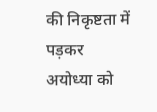की निकृष्टता में पड़कर अयोध्या को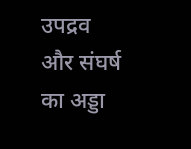उपद्रव और संघर्ष का अड्डा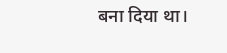बना दिया था।